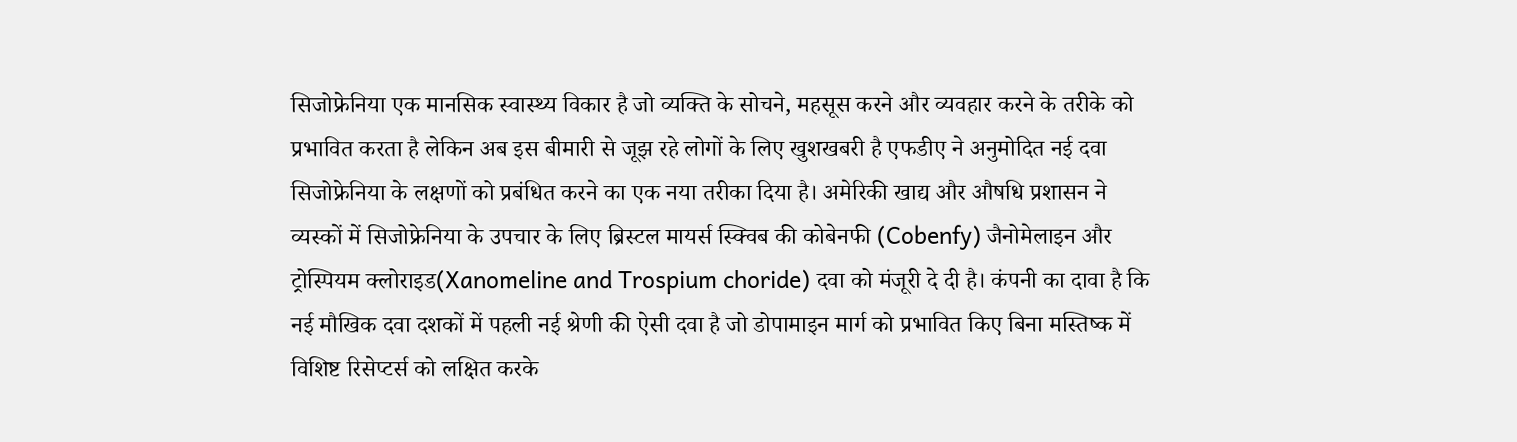सिजोफ्रेनिया एक मानसिक स्वास्थ्य विकार है जो व्यक्ति के सोचने, महसूस करने और व्यवहार करने के तरीके को प्रभावित करता है लेकिन अब इस बीमारी से जूझ रहे लोगों के लिए खुशखबरी है एफडीए ने अनुमोदित नई दवा सिजोफ्रेनिया के लक्षणों को प्रबंधित करने का एक नया तरीका दिया है। अमेरिकी खाद्य और औषधि प्रशासन ने व्यस्कों में सिजोफ्रेनिया के उपचार के लिए ब्रिस्टल मायर्स स्क्विब की कोबेनफी (Cobenfy) जैनोमेलाइन और ट्रोस्पियम क्लोराइड(Xanomeline and Trospium choride) दवा को मंजूरी दे दी है। कंपनी का दावा है कि नई मौखिक दवा दशकों में पहली नई श्रेणी की ऐसी दवा है जो डोपामाइन मार्ग को प्रभावित किए बिना मस्तिष्क में विशिष्ट रिसेप्टर्स को लक्षित करके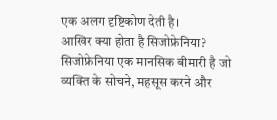एक अलग दृष्टिकोण देती है।
आखिर क्या होता है सिजोफ्रेनिया?
सिजोफ्रेनिया एक मानसिक बीमारी है जो व्यक्ति के सोचने, महसूस करने और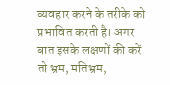व्यवहार करने के तरीके को प्रभावित करती है। अगर बात इसके लक्षणों की करें तो भ्रम, मतिभ्रम,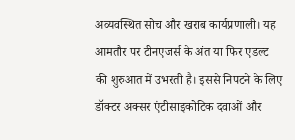अव्यवस्थित सोच और खराब कार्यप्रणाली। यह आमतौर पर टीनएजर्स के अंत या फिर एडल्ट की शुरुआत में उभरती है। इससे निपटने के लिए डॉक्टर अक्सर एंटीसाइकोटिक दवाओं और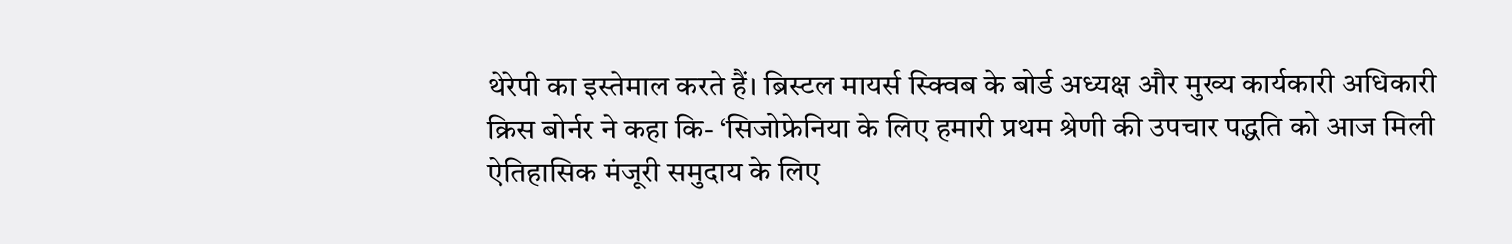थेरेपी का इस्तेमाल करते हैं। ब्रिस्टल मायर्स स्क्विब के बोर्ड अध्यक्ष और मुख्य कार्यकारी अधिकारी क्रिस बोर्नर ने कहा कि- ‘सिजोफ्रेनिया के लिए हमारी प्रथम श्रेणी की उपचार पद्धति को आज मिली ऐतिहासिक मंजूरी समुदाय के लिए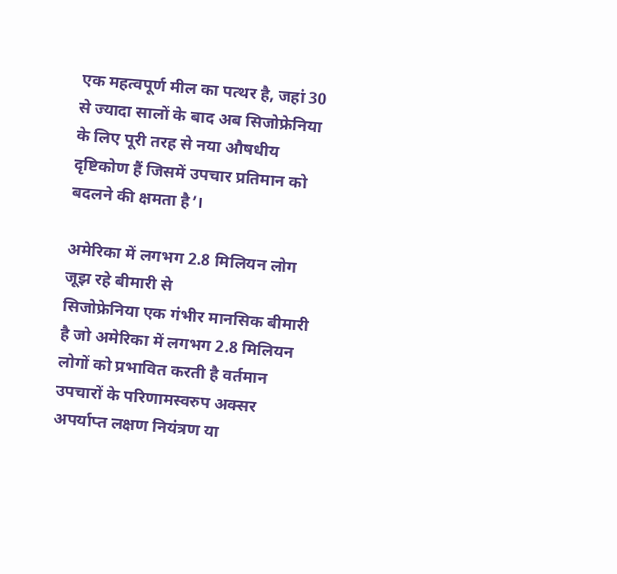एक महत्वपूर्ण मील का पत्थर है, जहां 30 से ज्यादा सालों के बाद अब सिजोफ्रेनिया के लिए पूरी तरह से नया औषधीय दृष्टिकोण हैं जिसमें उपचार प्रतिमान को बदलने की क्षमता है’।

अमेरिका में लगभग 2.8 मिलियन लोग जूझ रहे बीमारी से
सिजोफ्रेनिया एक गंभीर मानसिक बीमारी है जो अमेरिका में लगभग 2.8 मिलियन लोगों को प्रभावित करती है वर्तमान उपचारों के परिणामस्वरुप अक्सर अपर्याप्त लक्षण नियंत्रण या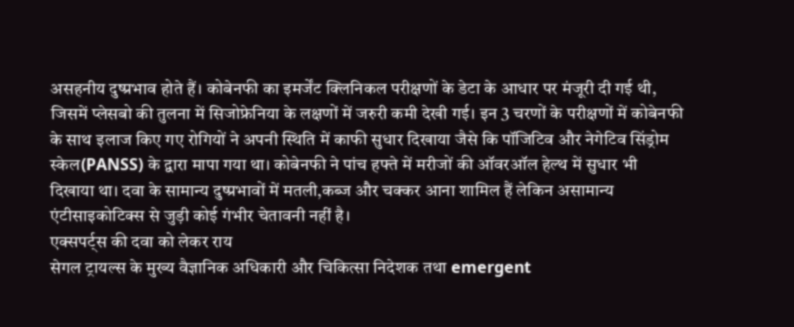असहनीय दुष्प्रभाव होते हैं। कोबेनफी का इमर्जेंट क्लिनिकल परीक्षणों के डेटा के आधार पर मंजूरी दी गई थी, जिसमें प्लेसबो की तुलना में सिजोफ्रेनिया के लक्षणों में जरुरी कमी देखी गई। इन 3 चरणों के परीक्षणों में कोबेनफी के साथ इलाज किए गए रोगियों ने अपनी स्थिति में काफी सुधार दिखाया जैसे कि पॉजिटिव और नेगेटिव सिंड्रोम स्केल(PANSS) के द्वारा मापा गया था। कोबेनफी ने पांच हफ्ते में मरीजों की ऑवरऑल हेल्थ में सुधार भी दिखाया था। दवा के सामान्य दुष्प्रभावों में मतली,कब्ज और चक्कर आना शामिल हैं लेकिन असामान्य एंटीसाइकोटिक्स से जुड़ी कोई गंभीर चेतावनी नहीं है।
एक्सपर्ट्स की दवा को लेकर राय
सेगल ट्रायल्स के मुख्य वैज्ञानिक अधिकारी और चिकित्सा निदेशक तथा emergent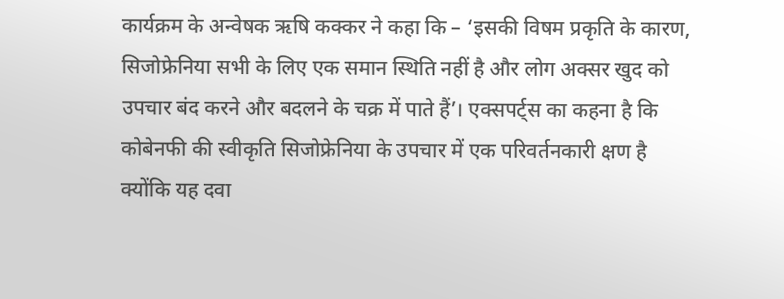कार्यक्रम के अन्वेषक ऋषि कक्कर ने कहा कि – ‘इसकी विषम प्रकृति के कारण, सिजोफ्रेनिया सभी के लिए एक समान स्थिति नहीं है और लोग अक्सर खुद को उपचार बंद करने और बदलने के चक्र में पाते हैं’। एक्सपर्ट्स का कहना है कि कोबेनफी की स्वीकृति सिजोफ्रेनिया के उपचार में एक परिवर्तनकारी क्षण है क्योंकि यह दवा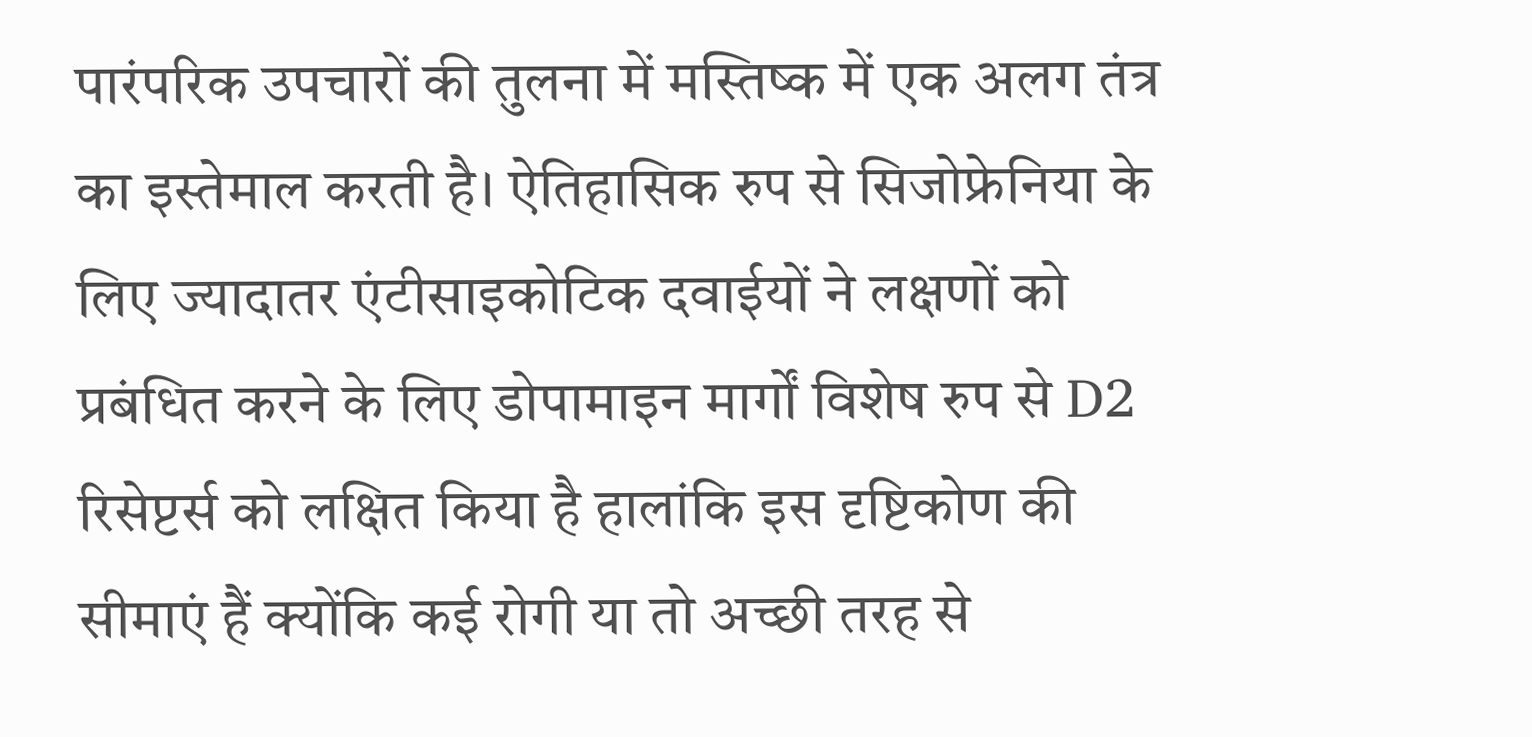पारंपरिक उपचारों की तुलना में मस्तिष्क में एक अलग तंत्र का इस्तेमाल करती है। ऐतिहासिक रुप से सिजोफ्रेनिया के लिए ज्यादातर एंटीसाइकोटिक दवाईयों ने लक्षणों को प्रबंधित करने के लिए डोपामाइन मार्गों विशेष रुप से D2 रिसेप्टर्स को लक्षित किया है हालांकि इस दृष्टिकोण की सीमाएं हैं क्योंकि कई रोगी या तो अच्छी तरह से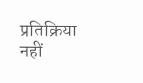प्रतिक्रिया नहीं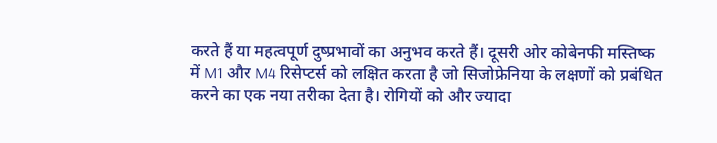करते हैं या महत्वपूर्ण दुष्प्रभावों का अनुभव करते हैं। दूसरी ओर कोबेनफी मस्तिष्क में M1 और M4 रिसेप्टर्स को लक्षित करता है जो सिजोफ्रेनिया के लक्षणों को प्रबंधित करने का एक नया तरीका देता है। रोगियों को और ज्यादा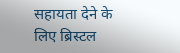सहायता देने के लिए ब्रिस्टल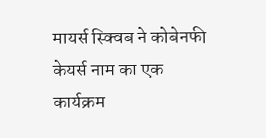मायर्स स्क्विब ने कोबेनफी केयर्स नाम का एक कार्यक्रम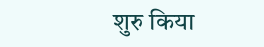शुरु किया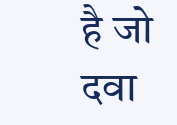है जो दवा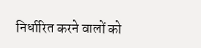निर्धारित करने वालों को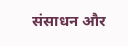संसाधन और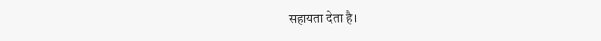सहायता देता है।